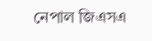নেপাল জিএসএ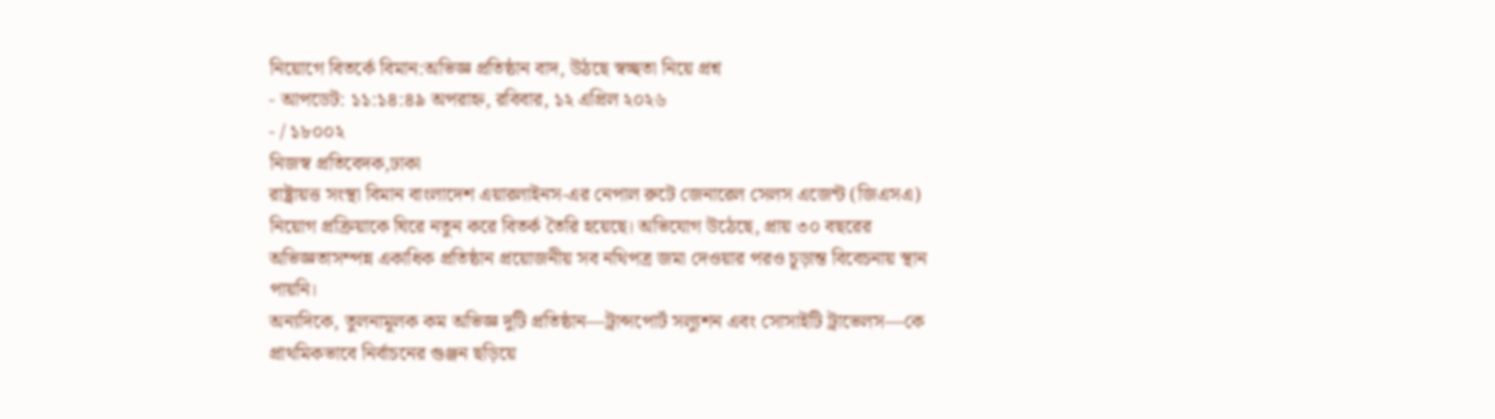নিয়োগে বিতর্কে বিমান:অভিজ্ঞ প্রতিষ্ঠান বাদ, উঠছে স্বচ্ছতা নিয়ে প্রশ্ন
- আপডেট: ১১:১৪:৪৯ অপরাহ্ন, রবিবার, ১২ এপ্রিল ২০২৬
- / ১৮০০২
নিজস্ব প্রতিবেদক,ঢাকা
রাষ্ট্রায়ত্ত সংস্থা বিমান বাংলাদেশ এয়ারলাইনস-এর নেপাল রুটে জেনারেল সেলস এজেন্ট (জিএসএ) নিয়োগ প্রক্রিয়াকে ঘিরে নতুন করে বিতর্ক তৈরি হয়েছে। অভিযোগ উঠেছে, প্রায় ৩০ বছরের অভিজ্ঞতাসম্পন্ন একাধিক প্রতিষ্ঠান প্রয়োজনীয় সব নথিপত্র জমা দেওয়ার পরও চূড়ান্ত বিবেচনায় স্থান পায়নি।
অন্যদিকে, তুলনামূলক কম অভিজ্ঞ দুটি প্রতিষ্ঠান—ট্রান্সপোর্ট সল্যুশন এবং সোসাইটি ট্রাভেলস—কে প্রাথমিকভাবে নির্বাচনের গুঞ্জন ছড়িয়ে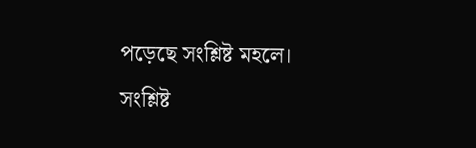পড়েছে সংশ্লিষ্ট মহলে।
সংশ্লিষ্ট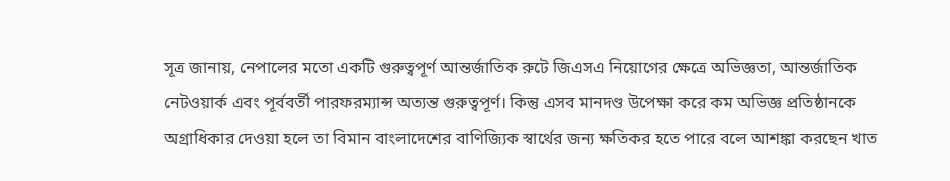সূত্র জানায়, নেপালের মতো একটি গুরুত্বপূর্ণ আন্তর্জাতিক রুটে জিএসএ নিয়োগের ক্ষেত্রে অভিজ্ঞতা, আন্তর্জাতিক নেটওয়ার্ক এবং পূর্ববর্তী পারফরম্যান্স অত্যন্ত গুরুত্বপূর্ণ। কিন্তু এসব মানদণ্ড উপেক্ষা করে কম অভিজ্ঞ প্রতিষ্ঠানকে অগ্রাধিকার দেওয়া হলে তা বিমান বাংলাদেশের বাণিজ্যিক স্বার্থের জন্য ক্ষতিকর হতে পারে বলে আশঙ্কা করছেন খাত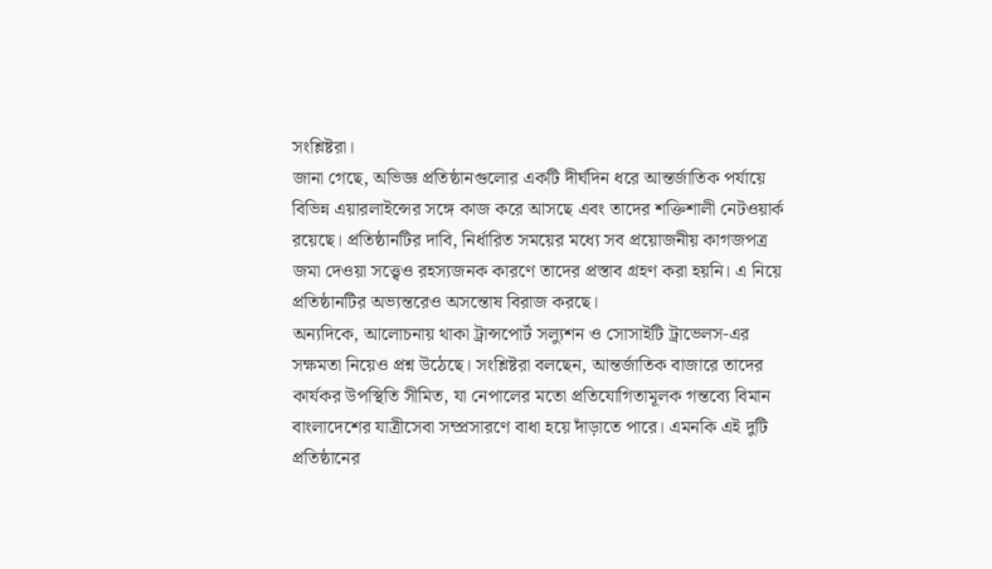সংশ্লিষ্টরা।
জানা গেছে, অভিজ্ঞ প্রতিষ্ঠানগুলোর একটি দীর্ঘদিন ধরে আন্তর্জাতিক পর্যায়ে বিভিন্ন এয়ারলাইন্সের সঙ্গে কাজ করে আসছে এবং তাদের শক্তিশালী নেটওয়ার্ক রয়েছে। প্রতিষ্ঠানটির দাবি, নির্ধারিত সময়ের মধ্যে সব প্রয়োজনীয় কাগজপত্র জমা দেওয়া সত্ত্বেও রহস্যজনক কারণে তাদের প্রস্তাব গ্রহণ করা হয়নি। এ নিয়ে প্রতিষ্ঠানটির অভ্যন্তরেও অসন্তোষ বিরাজ করছে।
অন্যদিকে, আলোচনায় থাকা ট্রান্সপোর্ট সল্যুশন ও সোসাইটি ট্রাভেলস-এর সক্ষমতা নিয়েও প্রশ্ন উঠেছে। সংশ্লিষ্টরা বলছেন, আন্তর্জাতিক বাজারে তাদের কার্যকর উপস্থিতি সীমিত, যা নেপালের মতো প্রতিযোগিতামূলক গন্তব্যে বিমান বাংলাদেশের যাত্রীসেবা সম্প্রসারণে বাধা হয়ে দাঁড়াতে পারে। এমনকি এই দুটি প্রতিষ্ঠানের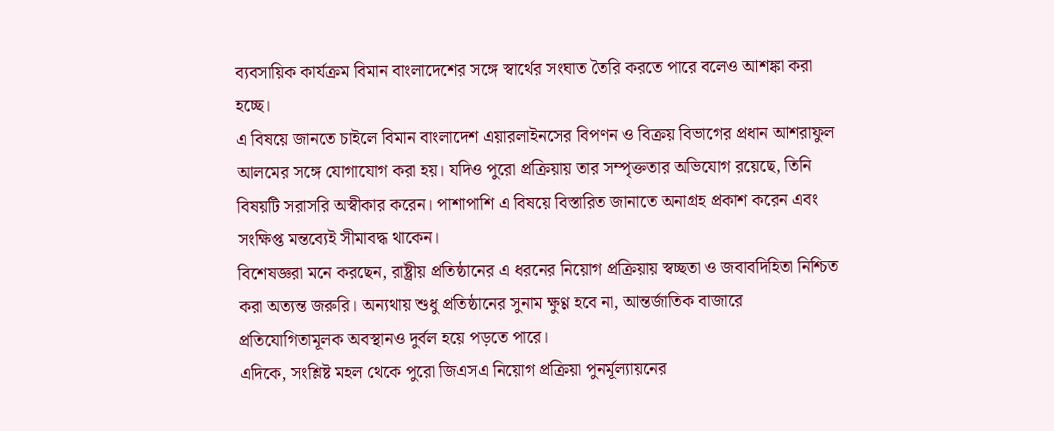ব্যবসায়িক কার্যক্রম বিমান বাংলাদেশের সঙ্গে স্বার্থের সংঘাত তৈরি করতে পারে বলেও আশঙ্কা করা হচ্ছে।
এ বিষয়ে জানতে চাইলে বিমান বাংলাদেশ এয়ারলাইনসের বিপণন ও বিক্রয় বিভাগের প্রধান আশরাফুল আলমের সঙ্গে যোগাযোগ করা হয়। যদিও পুরো প্রক্রিয়ায় তার সম্পৃক্ততার অভিযোগ রয়েছে, তিনি বিষয়টি সরাসরি অস্বীকার করেন। পাশাপাশি এ বিষয়ে বিস্তারিত জানাতে অনাগ্রহ প্রকাশ করেন এবং সংক্ষিপ্ত মন্তব্যেই সীমাবদ্ধ থাকেন।
বিশেষজ্ঞরা মনে করছেন, রাষ্ট্রীয় প্রতিষ্ঠানের এ ধরনের নিয়োগ প্রক্রিয়ায় স্বচ্ছতা ও জবাবদিহিতা নিশ্চিত করা অত্যন্ত জরুরি। অন্যথায় শুধু প্রতিষ্ঠানের সুনাম ক্ষুণ্ণ হবে না, আন্তর্জাতিক বাজারে প্রতিযোগিতামূলক অবস্থানও দুর্বল হয়ে পড়তে পারে।
এদিকে, সংশ্লিষ্ট মহল থেকে পুরো জিএসএ নিয়োগ প্রক্রিয়া পুনর্মূল্যায়নের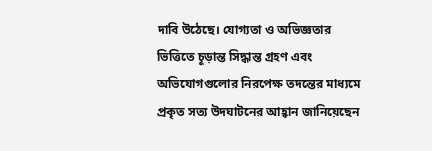দাবি উঠেছে। যোগ্যতা ও অভিজ্ঞতার ভিত্তিতে চূড়ান্ত সিদ্ধান্ত গ্রহণ এবং অভিযোগগুলোর নিরপেক্ষ তদন্তের মাধ্যমে প্রকৃত সত্য উদঘাটনের আহ্বান জানিয়েছেন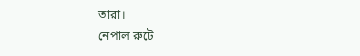তারা।
নেপাল রুটে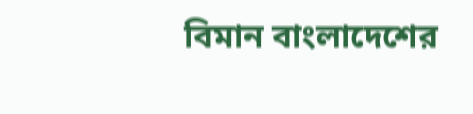বিমান বাংলাদেশের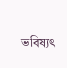ভবিষ্যৎ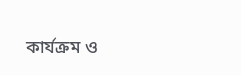কার্যক্রম ও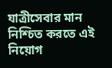যাত্রীসেবার মান নিশ্চিত করতে এই নিয়োগ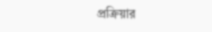প্রক্রিয়ার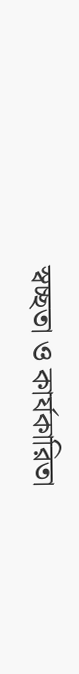স্বচ্ছতা ও কার্যকারিতা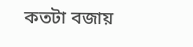কতটা বজায়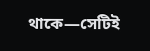থাকে—সেটিই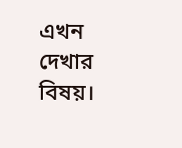এখন দেখার বিষয়।